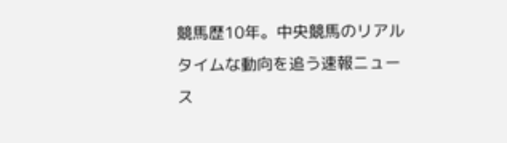競馬歴10年。中央競馬のリアルタイムな動向を追う速報ニュース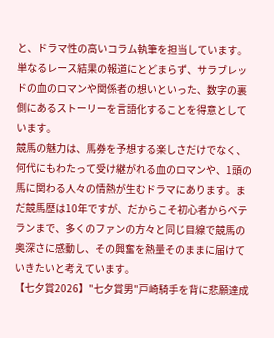と、ドラマ性の高いコラム執筆を担当しています。単なるレース結果の報道にとどまらず、サラブレッドの血のロマンや関係者の想いといった、数字の裏側にあるストーリーを言語化することを得意としています。
競馬の魅力は、馬券を予想する楽しさだけでなく、何代にもわたって受け継がれる血のロマンや、1頭の馬に関わる人々の情熱が生むドラマにあります。まだ競馬歴は10年ですが、だからこそ初心者からベテランまで、多くのファンの方々と同じ目線で競馬の奥深さに感動し、その興奮を熱量そのままに届けていきたいと考えています。
【七夕賞2026】"七夕賞男"戸崎騎手を背に悲願達成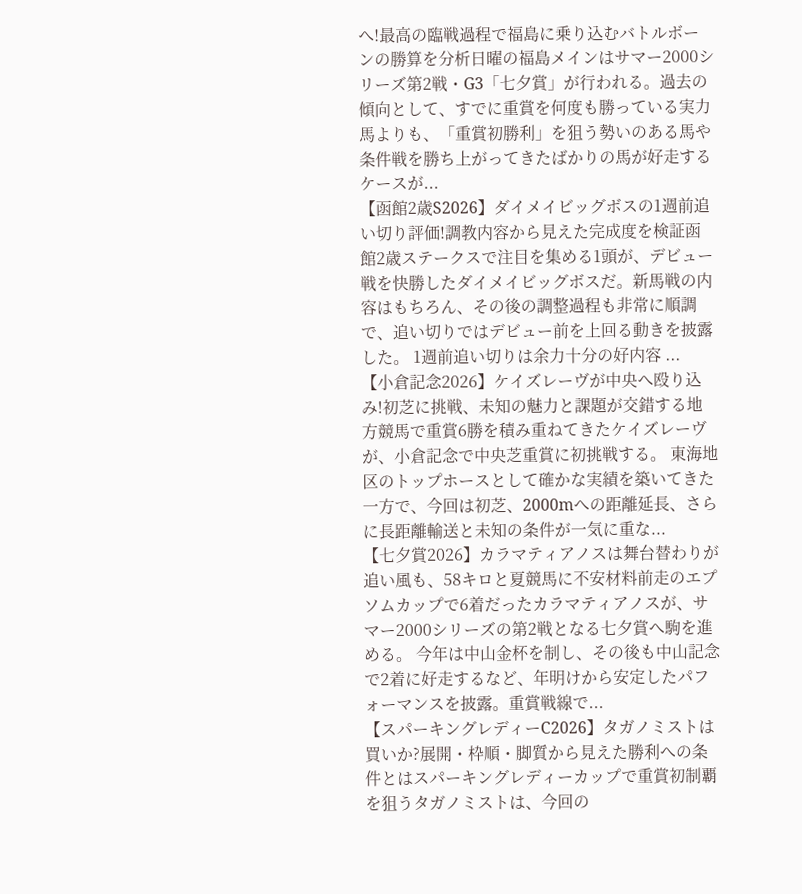へ!最高の臨戦過程で福島に乗り込むバトルボーンの勝算を分析日曜の福島メインはサマー2000シリーズ第2戦・G3「七夕賞」が行われる。過去の傾向として、すでに重賞を何度も勝っている実力馬よりも、「重賞初勝利」を狙う勢いのある馬や条件戦を勝ち上がってきたばかりの馬が好走するケースが...
【函館2歳S2026】ダイメイビッグボスの1週前追い切り評価!調教内容から見えた完成度を検証函館2歳ステークスで注目を集める1頭が、デビュー戦を快勝したダイメイビッグボスだ。新馬戦の内容はもちろん、その後の調整過程も非常に順調で、追い切りではデビュー前を上回る動きを披露した。 1週前追い切りは余力十分の好内容 ...
【小倉記念2026】ケイズレーヴが中央へ殴り込み!初芝に挑戦、未知の魅力と課題が交錯する地方競馬で重賞6勝を積み重ねてきたケイズレーヴが、小倉記念で中央芝重賞に初挑戦する。 東海地区のトップホースとして確かな実績を築いてきた一方で、今回は初芝、2000mへの距離延長、さらに長距離輸送と未知の条件が一気に重な...
【七夕賞2026】カラマティアノスは舞台替わりが追い風も、58キロと夏競馬に不安材料前走のエプソムカップで6着だったカラマティアノスが、サマー2000シリーズの第2戦となる七夕賞へ駒を進める。 今年は中山金杯を制し、その後も中山記念で2着に好走するなど、年明けから安定したパフォーマンスを披露。重賞戦線で...
【スパーキングレディーC2026】タガノミストは買いか?展開・枠順・脚質から見えた勝利への条件とはスパーキングレディーカップで重賞初制覇を狙うタガノミストは、今回の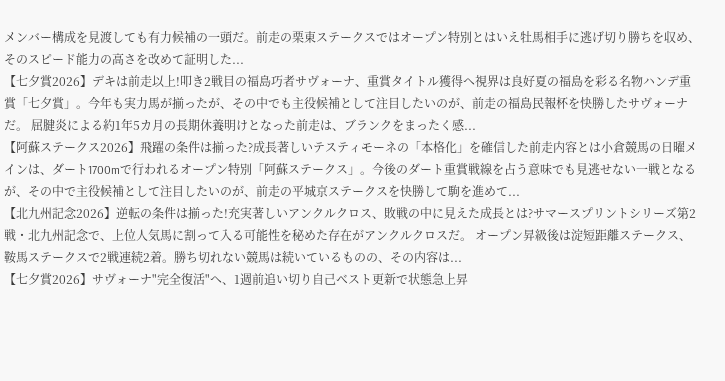メンバー構成を見渡しても有力候補の一頭だ。前走の栗東ステークスではオープン特別とはいえ牡馬相手に逃げ切り勝ちを収め、そのスピード能力の高さを改めて証明した...
【七夕賞2026】デキは前走以上!叩き2戦目の福島巧者サヴォーナ、重賞タイトル獲得へ視界は良好夏の福島を彩る名物ハンデ重賞「七夕賞」。今年も実力馬が揃ったが、その中でも主役候補として注目したいのが、前走の福島民報杯を快勝したサヴォーナだ。 屈腱炎による約1年5カ月の長期休養明けとなった前走は、ブランクをまったく感...
【阿蘇ステークス2026】飛躍の条件は揃った?成長著しいテスティモーネの「本格化」を確信した前走内容とは小倉競馬の日曜メインは、ダート1700mで行われるオープン特別「阿蘇ステークス」。今後のダート重賞戦線を占う意味でも見逃せない一戦となるが、その中で主役候補として注目したいのが、前走の平城京ステークスを快勝して駒を進めて...
【北九州記念2026】逆転の条件は揃った!充実著しいアンクルクロス、敗戦の中に見えた成長とは?サマースプリントシリーズ第2戦・北九州記念で、上位人気馬に割って入る可能性を秘めた存在がアンクルクロスだ。 オープン昇級後は淀短距離ステークス、鞍馬ステークスで2戦連続2着。勝ち切れない競馬は続いているものの、その内容は...
【七夕賞2026】サヴォーナ"完全復活"へ、1週前追い切り自己ベスト更新で状態急上昇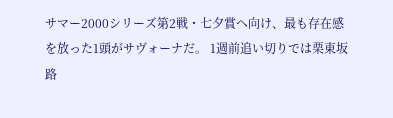サマー2000シリーズ第2戦・七夕賞へ向け、最も存在感を放った1頭がサヴォーナだ。 1週前追い切りでは栗東坂路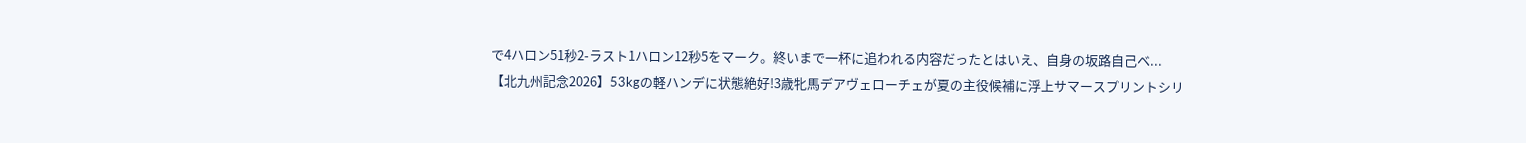で4ハロン51秒2-ラスト1ハロン12秒5をマーク。終いまで一杯に追われる内容だったとはいえ、自身の坂路自己ベ...
【北九州記念2026】53kgの軽ハンデに状態絶好!3歳牝馬デアヴェローチェが夏の主役候補に浮上サマースプリントシリ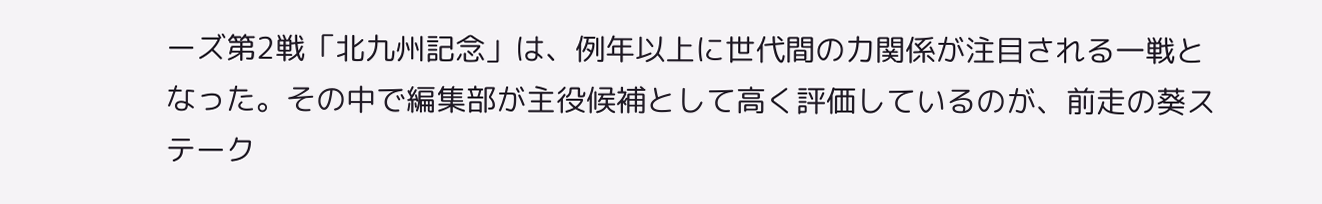ーズ第2戦「北九州記念」は、例年以上に世代間の力関係が注目される一戦となった。その中で編集部が主役候補として高く評価しているのが、前走の葵ステーク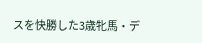スを快勝した3歳牝馬・デ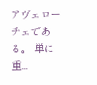アヴェローチェである。 単に重...